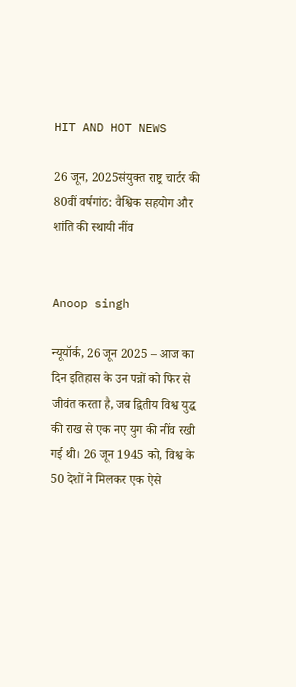HIT AND HOT NEWS

26 जून, 2025संयुक्त राष्ट्र चार्टर की 80वीं वर्षगांठ: वैश्विक सहयोग और शांति की स्थायी नींव


Anoop singh

न्यूयॉर्क, 26 जून 2025 – आज का दिन इतिहास के उन पन्नों को फिर से जीवंत करता है, जब द्वितीय विश्व युद्ध की राख से एक नए युग की नींव रखी गई थी। 26 जून 1945 को, विश्व के 50 देशों ने मिलकर एक ऐसे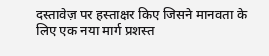दस्तावेज़ पर हस्ताक्षर किए जिसने मानवता के लिए एक नया मार्ग प्रशस्त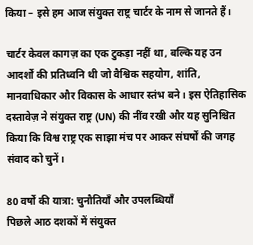किया – इसे हम आज संयुक्त राष्ट्र चार्टर के नाम से जानते हैं।

चार्टर केवल कागज़ का एक टुकड़ा नहीं था, बल्कि यह उन आदर्शों की प्रतिध्वनि थी जो वैश्विक सहयोग, शांति, मानवाधिकार और विकास के आधार स्तंभ बने। इस ऐतिहासिक दस्तावेज़ ने संयुक्त राष्ट्र (UN) की नींव रखी और यह सुनिश्चित किया कि विश्व राष्ट्र एक साझा मंच पर आकर संघर्षों की जगह संवाद को चुनें।

80 वर्षों की यात्रा: चुनौतियाँ और उपलब्धियाँ
पिछले आठ दशकों में संयुक्त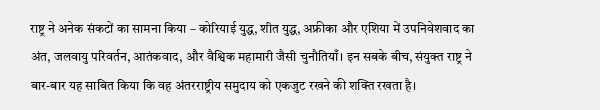राष्ट्र ने अनेक संकटों का सामना किया – कोरियाई युद्ध, शीत युद्ध, अफ्रीका और एशिया में उपनिवेशवाद का अंत, जलवायु परिवर्तन, आतंकवाद, और वैश्विक महामारी जैसी चुनौतियाँ। इन सबके बीच, संयुक्त राष्ट्र ने बार-बार यह साबित किया कि वह अंतरराष्ट्रीय समुदाय को एकजुट रखने की शक्ति रखता है।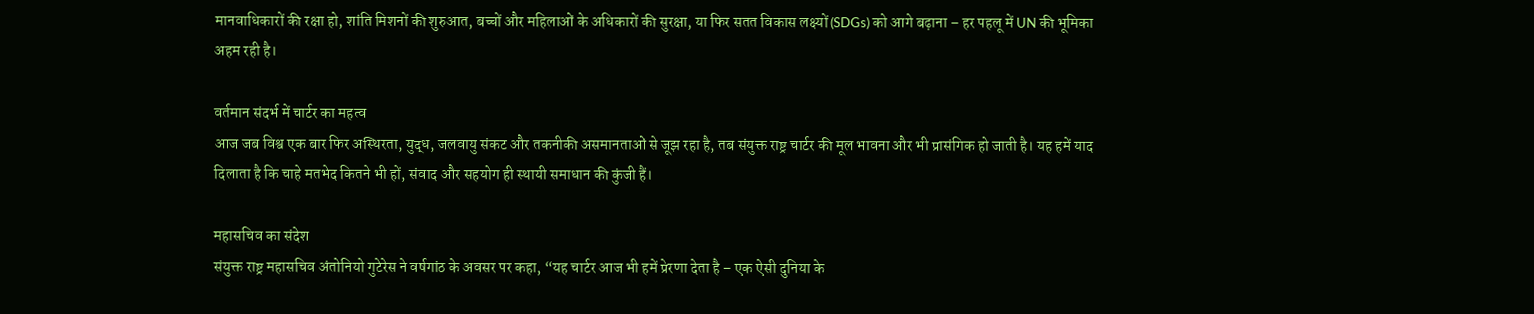मानवाधिकारों की रक्षा हो, शांति मिशनों की शुरुआत, बच्चों और महिलाओं के अधिकारों की सुरक्षा, या फिर सतत विकास लक्ष्यों (SDGs) को आगे बढ़ाना – हर पहलू में UN की भूमिका अहम रही है।

वर्तमान संदर्भ में चार्टर का महत्व
आज जब विश्व एक बार फिर अस्थिरता, युद्ध, जलवायु संकट और तकनीकी असमानताओं से जूझ रहा है, तब संयुक्त राष्ट्र चार्टर की मूल भावना और भी प्रासंगिक हो जाती है। यह हमें याद दिलाता है कि चाहे मतभेद कितने भी हों, संवाद और सहयोग ही स्थायी समाधान की कुंजी हैं।

महासचिव का संदेश
संयुक्त राष्ट्र महासचिव अंतोनियो गुटेरेस ने वर्षगांठ के अवसर पर कहा, “यह चार्टर आज भी हमें प्रेरणा देता है – एक ऐसी दुनिया के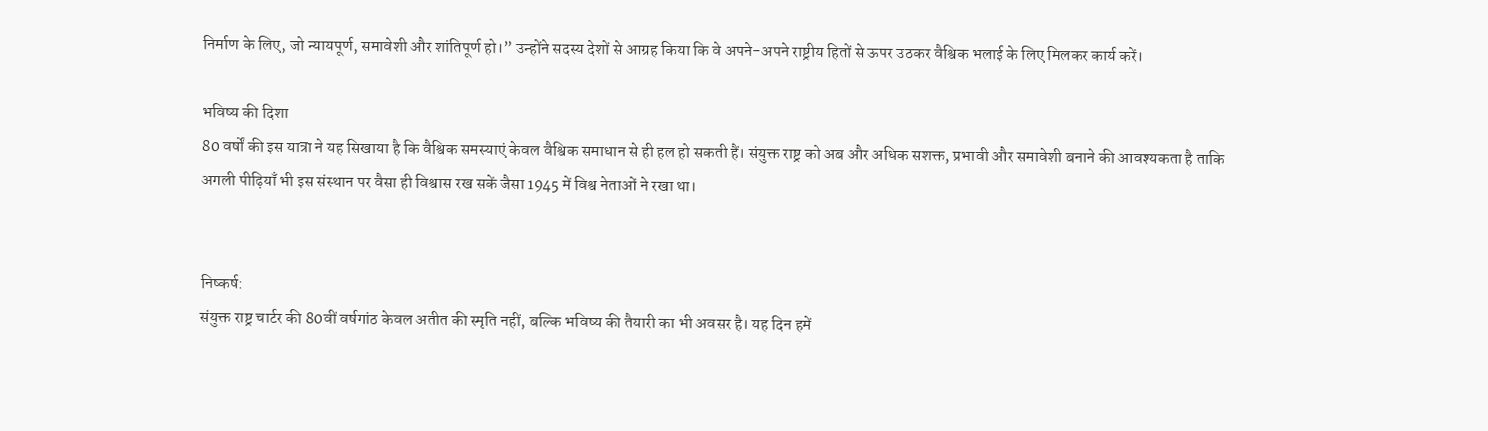निर्माण के लिए, जो न्यायपूर्ण, समावेशी और शांतिपूर्ण हो।” उन्होंने सदस्य देशों से आग्रह किया कि वे अपने-अपने राष्ट्रीय हितों से ऊपर उठकर वैश्विक भलाई के लिए मिलकर कार्य करें।

भविष्य की दिशा
80 वर्षों की इस यात्रा ने यह सिखाया है कि वैश्विक समस्याएं केवल वैश्विक समाधान से ही हल हो सकती हैं। संयुक्त राष्ट्र को अब और अधिक सशक्त, प्रभावी और समावेशी बनाने की आवश्यकता है ताकि अगली पीढ़ियाँ भी इस संस्थान पर वैसा ही विश्वास रख सकें जैसा 1945 में विश्व नेताओं ने रखा था।


निष्कर्ष:
संयुक्त राष्ट्र चार्टर की 80वीं वर्षगांठ केवल अतीत की स्मृति नहीं, बल्कि भविष्य की तैयारी का भी अवसर है। यह दिन हमें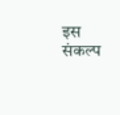इस संकल्प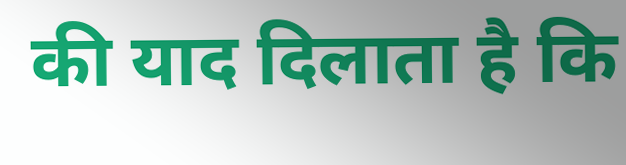की याद दिलाता है कि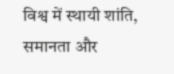विश्व में स्थायी शांति, समानता और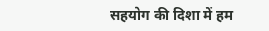सहयोग की दिशा में हम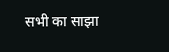सभी का साझा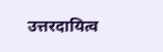उत्तरदायित्व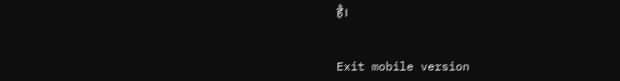है।


Exit mobile version